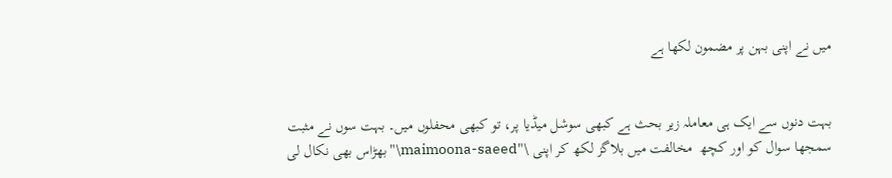میں نے اپنی بہن پر مضمون لکھا ہے


بہت دنوں سے ایک ہی معاملہ زیر بحث ہے کبھی سوشل میڈیا پر، تو کبھی محفلوں میں۔ بہت سوں نے مثبت سمجھا سوال کو اور کچھ  مخالفت میں بلاگز لکھ کر اپنی \"maimoona-saeed\"بھڑاس بھی نکال لی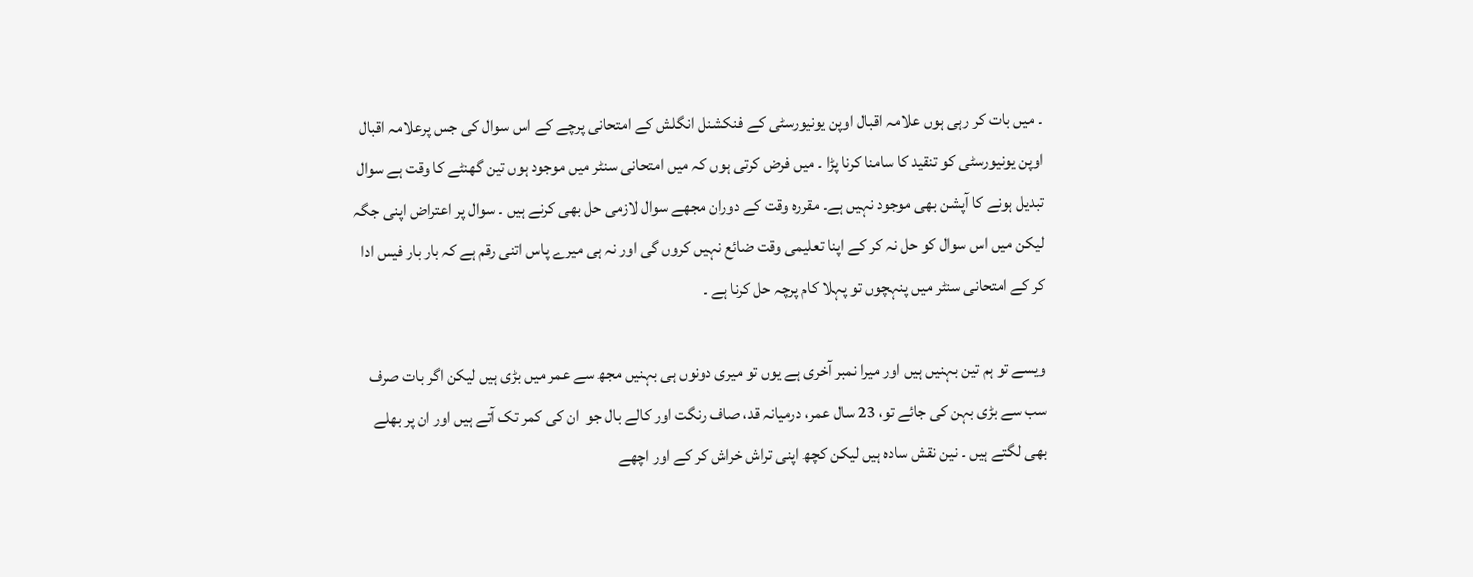۔ میں بات کر رہی ہوں علامہ اقبال اوپن یونیورسٹی کے فنکشنل انگلش کے امتحانی پرچے کے اس سوال کی جس پرعلامہ اقبال اوپن یونیورسٹی کو تنقید کا سامنا کرنا پڑا ۔ میں فرض کرتی ہوں کہ میں امتحانی سنٹر میں موجود ہوں تین گھنٹے کا وقت ہے سوال تبدیل ہونے کا آپشن بھی موجود نہیں ہے۔ مقررہ وقت کے دوران مجھے سوال لازمی حل بھی کرنے ہیں ۔ سوال پر اعتراض اپنی جگہ لیکن میں اس سوال کو حل نہ کر کے اپنا تعلیمی وقت ضائع نہیں کروں گی اور نہ ہی میرے پاس اتنی رقم ہے کہ بار بار فیس ادا کر کے امتحانی سنٹر میں پنہچوں تو پہلا کام پرچہ حل کرنا ہے ۔

ویسے تو ہم تین بہنیں ہیں اور میرا نمبر آخری ہے یوں تو میری دونوں ہی بہنیں مجھ سے عمر میں بڑی ہیں لیکن اگر بات صرف سب سے بڑی بہن کی جائے تو، 23 سال عمر، درمیانہ قد، صاف رنگت اور کالے بال جو  ان کی کمر تک آتے ہیں اور ان پر بھلے بھی لگتے ہیں ۔ نین نقش سادہ ہیں لیکن کچھ اپنی تراش خراش کر کے اور اچھے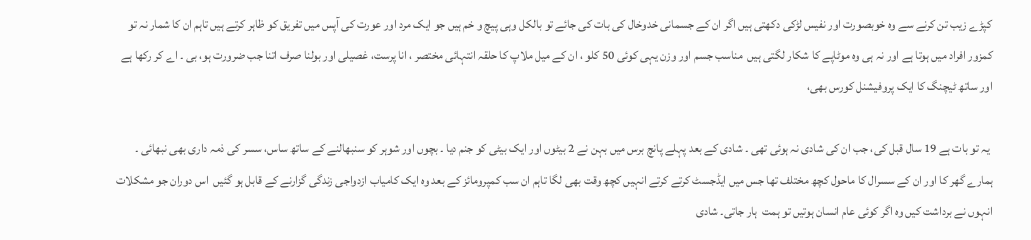کپڑے زیب تن کرنے سے وہ خوبصورت اور نفیس لڑکی دکھتی ہیں اگر ان کے جسمانی خدوخال کی بات کی جائے تو بالکل وہی پیچ و خم ہیں جو ایک مرد اور عورت کی آپس میں تفریق کو ظاہر کرتے ہیں تاہم ان کا شمار نہ تو کمزور افراد میں ہوتا ہے اور نہ ہی وہ موٹاپے کا شکار لگتی ہیں  مناسب جسم اور وزن یہی کوئی 50 کلو ، ان کے میل ملاپ کا حلقہ انتہائی مختصر ، انا پرست، غصیلی اور بولنا صرف اتنا جب ضرورت ہو، بی ۔ اے کر رکھا ہے اور ساتھ ٹیچنگ کا ایک پروفیشنل کورس بھی،

 یہ تو بات ہے 19 سال قبل کی، جب ان کی شادی نہ ہوئی تھی ۔ شادی کے بعد پہلے پانچ برس میں بہن نے 2 بیٹوں اور ایک بیٹی کو جنم دیا ۔ بچوں اور شوہر کو سنبھالنے کے ساتھ ساس، سسر کی ذمہ داری بھی نبھائی ۔ ہمارے گھر کا اور ان کے سسرال کا ماحول کچھ مختلف تھا جس میں ایڈجسٹ کرتے کرتے انہیں کچھ وقت بھی لگا تاہم ان سب کمپرومائز کے بعد وہ ایک کامیاب ازدواجی زندگی گزارنے کے قابل ہو گئیں  اس دوران جو مشکلات انہوں نے برداشت کیں وہ اگر کوئی عام انسان ہوتیں تو ہمت  ہار جاتی۔ شادی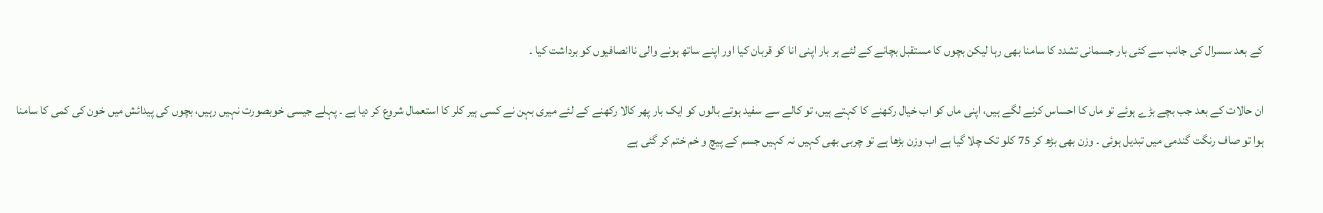کے بعد سسرال کی جانب سے کئی بار جسمانی تشدد کا سامنا بھی رہا لیکن بچوں کا مستقبل بچانے کے لئے ہر بار اپنی انا کو قربان کیا اور اپنے ساتھ ہونے والی ناانصافیوں کو برداشت کیا ۔

ان حالات کے بعد جب بچے بڑے ہوئے تو ماں کا احساس کرنے لگے ہیں، اپنی ماں کو اب خیال رکھنے کا کہتے ہیں، تو کالے سے سفید ہوتے بالوں کو ایک بار پھر کالا رکھنے کے لئے میری بہن نے کسی ہیر کلر کا استعمال شروع کر دیا ہے ۔ پہلے جیسی خوبصورت نہیں رہیں، بچوں کی پیدائش میں خون کی کمی کا سامنا ہوا تو صاف رنگت گندمی میں تبدیل ہوئی ۔ وزن بھی بڑھ کر 75 کلو تک چلا گیا ہے اب وزن بڑھا ہے تو چربی بھی کہیں نہ کہیں جسم کے پیچ و خم ختم کر گئی ہے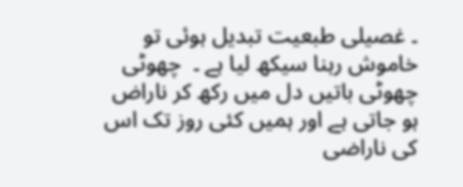۔ غصیلی طبعیت تبدیل ہوئی تو خاموش رہنا سیکھ لیا ہے ۔  چھوٹی چھوٹی باتیں دل میں رکھ کر ناراض ہو جاتی ہے اور ہمیں کئی روز تک اس کی ناراضی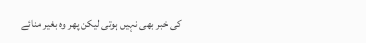کی خبر بھی نہیں ہوتی لیکن پھر وہ بغیر منائے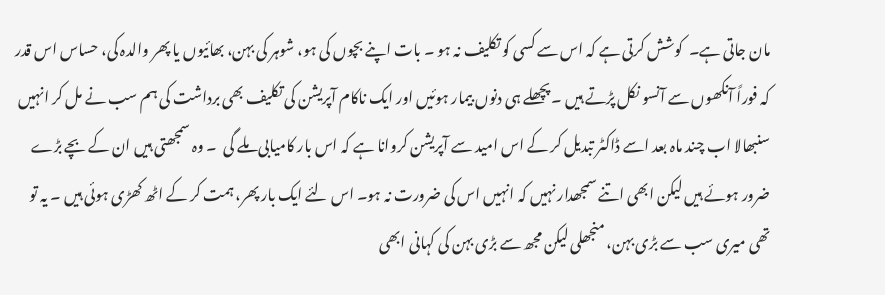مان جاتی ہے۔  کوشش کرتی ہے کہ اس سے کسی کو تکلیف نہ ہو ۔ بات اپنے بچوں کی ہو، شوہر کی بہن، بھائیوں یا پھر والدہ کی، حساس اس قدر کہ فوراً آنکھوں سے آنسو نکل پڑتے ہیں ۔ پچھلے ہی دنوں بیمار ہوئیں اور ایک ناکام آپریشن کی تکلیف بھی برداشت کی ہم سب نے مل کر انہیں سنبھالا اب چند ماہ بعد اسے ڈاکٹر تبدیل کر کے اس امید سے آپریشن کروانا ہے کہ اس بار کامیابی ملے گی  ۔ وہ سمجھتی ہیں ان کے بچے بڑے ضرور ہوئے ہیں لیکن ابھی اتنے سمجھدار نہیں کہ انہیں اس کی ضرورت نہ ہو۔ اس لئے ایک بار پھر، ہمت کر کے اٹھ کھڑی ہوئی ہیں ۔ یہ تو تھی میری سب سے بڑی بہن، منجھلی لیکن مجھ سے بڑی بہن کی کہانی ابھی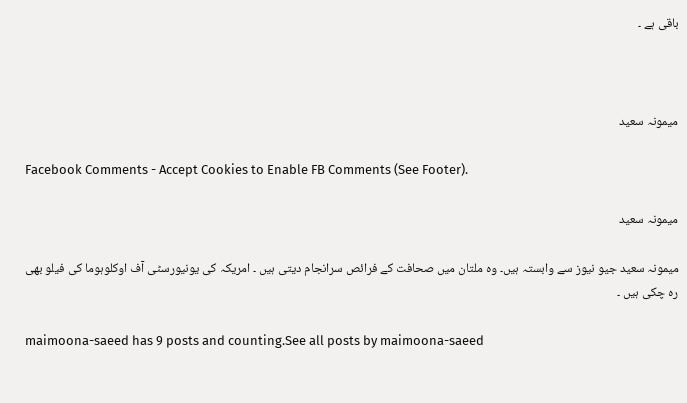باقی ہے ۔



میمونہ سعید

Facebook Comments - Accept Cookies to Enable FB Comments (See Footer).

میمونہ سعید

میمونہ سعید جیو نیوز سے وابستہ ہیں۔ وہ ملتان میں صحافت کے فرائص سرانجام دیتی ہیں ۔ امریکہ کی یونیورسٹی آف اوکلوہوما کی فیلو بھی رہ چکی ہیں ۔

maimoona-saeed has 9 posts and counting.See all posts by maimoona-saeed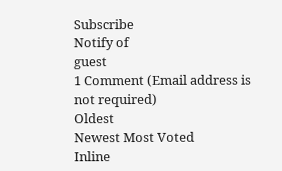Subscribe
Notify of
guest
1 Comment (Email address is not required)
Oldest
Newest Most Voted
Inline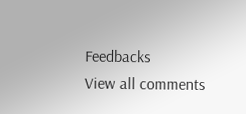Feedbacks
View all comments